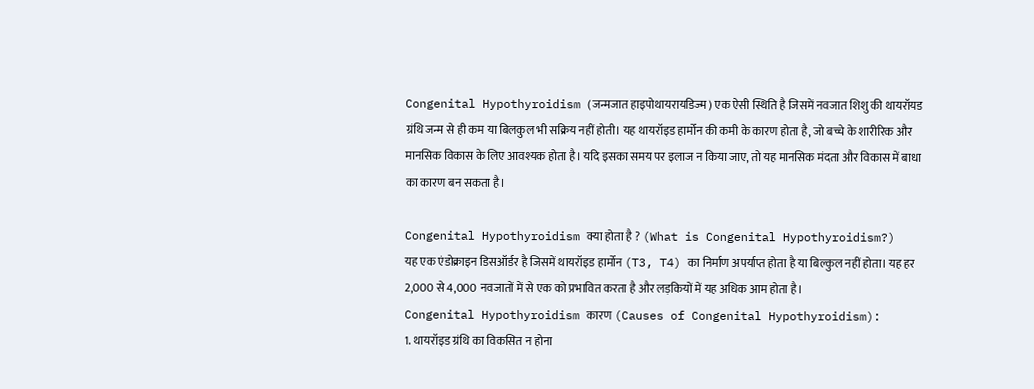Congenital Hypothyroidism (जन्मजात हाइपोथायरायडिज्म) एक ऐसी स्थिति है जिसमें नवजात शिशु की थायरॉयड ग्रंथि जन्म से ही कम या बिलकुल भी सक्रिय नहीं होती। यह थायरॉइड हार्मोन की कमी के कारण होता है, जो बच्चे के शारीरिक और मानसिक विकास के लिए आवश्यक होता है। यदि इसका समय पर इलाज न किया जाए, तो यह मानसिक मंदता और विकास में बाधा का कारण बन सकता है।

Congenital Hypothyroidism क्या होता है ? (What is Congenital Hypothyroidism?)
यह एक एंडोक्राइन डिसऑर्डर है जिसमें थायरॉइड हार्मोन (T3, T4) का निर्माण अपर्याप्त होता है या बिल्कुल नहीं होता। यह हर 2,000 से 4,000 नवजातों में से एक को प्रभावित करता है और लड़कियों में यह अधिक आम होता है।
Congenital Hypothyroidism कारण (Causes of Congenital Hypothyroidism):
1. थायरॉइड ग्रंथि का विकसित न होना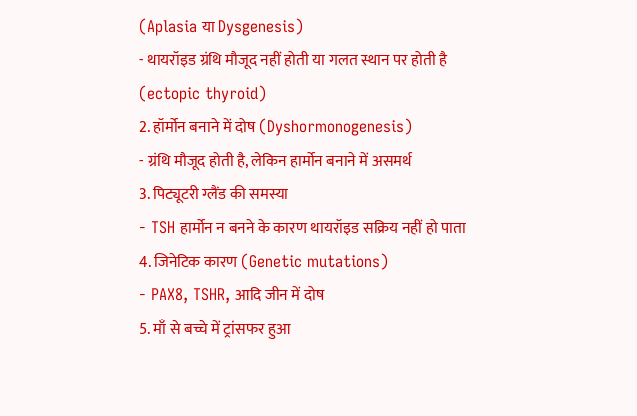(Aplasia या Dysgenesis)
- थायरॉइड ग्रंथि मौजूद नहीं होती या गलत स्थान पर होती है (ectopic thyroid)
2. हॉर्मोन बनाने में दोष (Dyshormonogenesis)
- ग्रंथि मौजूद होती है, लेकिन हार्मोन बनाने में असमर्थ
3. पिट्यूटरी ग्लैंड की समस्या
- TSH हार्मोन न बनने के कारण थायरॉइड सक्रिय नहीं हो पाता
4. जिनेटिक कारण (Genetic mutations)
- PAX8, TSHR, आदि जीन में दोष
5. माँ से बच्चे में ट्रांसफर हुआ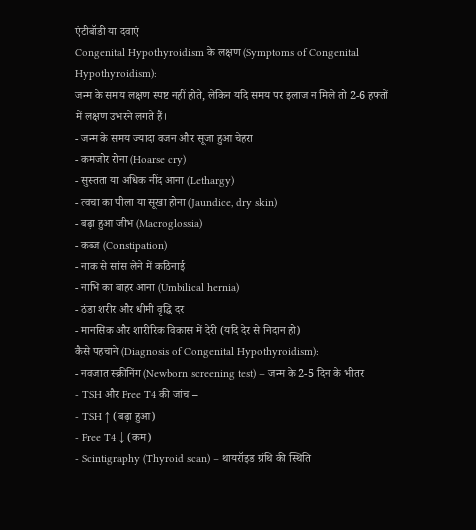एंटीबॉडी या दवाएं
Congenital Hypothyroidism के लक्षण (Symptoms of Congenital Hypothyroidism):
जन्म के समय लक्षण स्पष्ट नहीं होते, लेकिन यदि समय पर इलाज न मिले तो 2-6 हफ्तों में लक्षण उभरने लगते हैं।
- जन्म के समय ज्यादा वजन और सूजा हुआ चेहरा
- कमजोर रोना (Hoarse cry)
- सुस्तता या अधिक नींद आना (Lethargy)
- त्वचा का पीला या सूखा होना (Jaundice, dry skin)
- बढ़ा हुआ जीभ (Macroglossia)
- कब्ज (Constipation)
- नाक से सांस लेने में कठिनाई
- नाभि का बाहर आना (Umbilical hernia)
- ठंडा शरीर और धीमी वृद्धि दर
- मानसिक और शारीरिक विकास में देरी (यदि देर से निदान हो)
कैसे पहचाने (Diagnosis of Congenital Hypothyroidism):
- नवजात स्क्रीनिंग (Newborn screening test) – जन्म के 2-5 दिन के भीतर
- TSH और Free T4 की जांच –
- TSH ↑ (बढ़ा हुआ)
- Free T4 ↓ (कम)
- Scintigraphy (Thyroid scan) – थायरॉइड ग्रंथि की स्थिति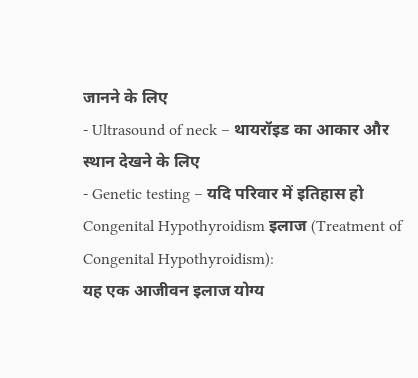जानने के लिए
- Ultrasound of neck – थायरॉइड का आकार और स्थान देखने के लिए
- Genetic testing – यदि परिवार में इतिहास हो
Congenital Hypothyroidism इलाज (Treatment of Congenital Hypothyroidism):
यह एक आजीवन इलाज योग्य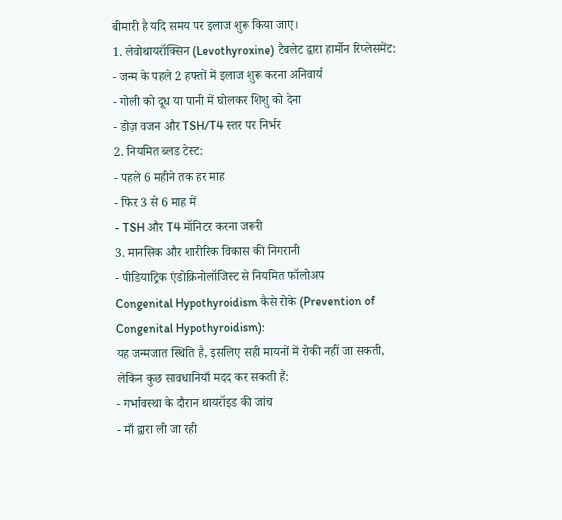बीमारी है यदि समय पर इलाज शुरू किया जाए।
1. लेवोथायरॉक्सिन (Levothyroxine) टैबलेट द्वारा हार्मोन रिप्लेसमेंट:
- जन्म के पहले 2 हफ्तों में इलाज शुरू करना अनिवार्य
- गोली को दूध या पानी में घोलकर शिशु को देना
- डोज़ वजन और TSH/T4 स्तर पर निर्भर
2. नियमित ब्लड टेस्ट:
- पहले 6 महीने तक हर माह
- फिर 3 से 6 माह में
- TSH और T4 मॉनिटर करना जरूरी
3. मानसिक और शारीरिक विकास की निगरानी
- पीडियाट्रिक एंडोक्रिनोलॉजिस्ट से नियमित फॉलोअप
Congenital Hypothyroidism कैसे रोके (Prevention of Congenital Hypothyroidism):
यह जन्मजात स्थिति है, इसलिए सही मायनों में रोकी नहीं जा सकती, लेकिन कुछ सावधानियाँ मदद कर सकती हैं:
- गर्भावस्था के दौरान थायरॉइड की जांच
- माँ द्वारा ली जा रही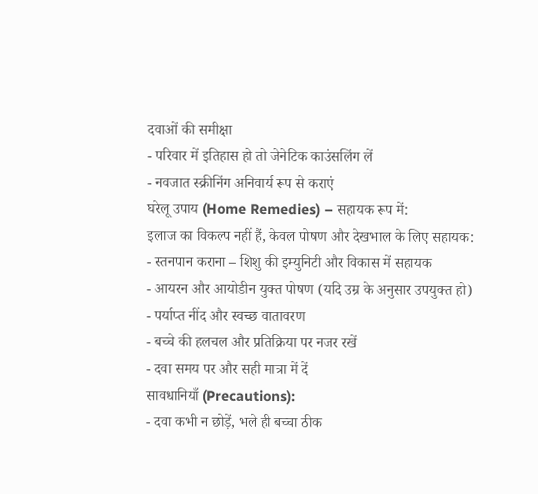दवाओं की समीक्षा
- परिवार में इतिहास हो तो जेनेटिक काउंसलिंग लें
- नवजात स्क्रीनिंग अनिवार्य रूप से कराएं
घरेलू उपाय (Home Remedies) – सहायक रूप में:
इलाज का विकल्प नहीं हैं, केवल पोषण और देखभाल के लिए सहायक:
- स्तनपान कराना – शिशु की इम्युनिटी और विकास में सहायक
- आयरन और आयोडीन युक्त पोषण (यदि उम्र के अनुसार उपयुक्त हो)
- पर्याप्त नींद और स्वच्छ वातावरण
- बच्चे की हलचल और प्रतिक्रिया पर नजर रखें
- दवा समय पर और सही मात्रा में दें
सावधानियाँ (Precautions):
- दवा कभी न छोड़ें, भले ही बच्चा ठीक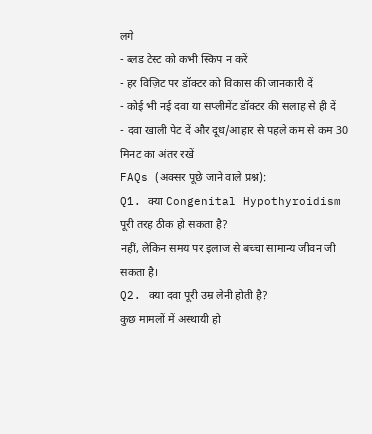लगे
- ब्लड टेस्ट को कभी स्किप न करें
- हर विज़िट पर डॉक्टर को विकास की जानकारी दें
- कोई भी नई दवा या सप्लीमेंट डॉक्टर की सलाह से ही दें
- दवा खाली पेट दें और दूध/आहार से पहले कम से कम 30 मिनट का अंतर रखें
FAQs (अक्सर पूछे जाने वाले प्रश्न):
Q1. क्या Congenital Hypothyroidism पूरी तरह ठीक हो सकता है?
नहीं, लेकिन समय पर इलाज से बच्चा सामान्य जीवन जी सकता है।
Q2. क्या दवा पूरी उम्र लेनी होती है?
कुछ मामलों में अस्थायी हो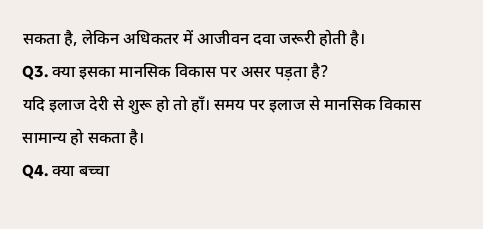सकता है, लेकिन अधिकतर में आजीवन दवा जरूरी होती है।
Q3. क्या इसका मानसिक विकास पर असर पड़ता है?
यदि इलाज देरी से शुरू हो तो हाँ। समय पर इलाज से मानसिक विकास सामान्य हो सकता है।
Q4. क्या बच्चा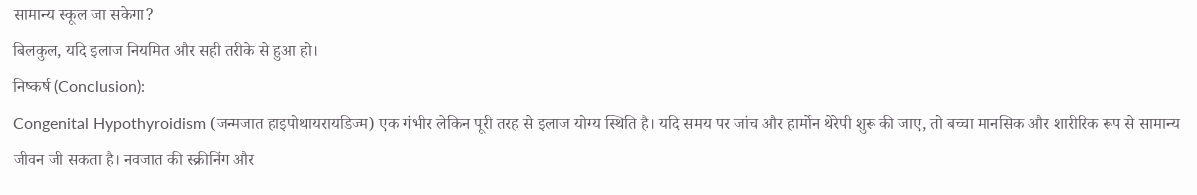सामान्य स्कूल जा सकेगा?
बिलकुल, यदि इलाज नियमित और सही तरीके से हुआ हो।
निष्कर्ष (Conclusion):
Congenital Hypothyroidism (जन्मजात हाइपोथायरायडिज्म) एक गंभीर लेकिन पूरी तरह से इलाज योग्य स्थिति है। यदि समय पर जांच और हार्मोन थेरेपी शुरू की जाए, तो बच्चा मानसिक और शारीरिक रूप से सामान्य जीवन जी सकता है। नवजात की स्क्रीनिंग और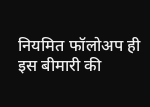नियमित फॉलोअप ही इस बीमारी की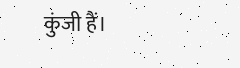कुंजी हैं।